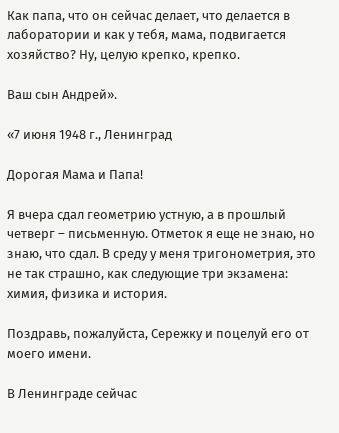Как папа, что он сейчас делает, что делается в лаборатории и как у тебя, мама, подвигается хозяйство? Ну, целую крепко, крепко.

Ваш сын Андрей».

«7 июня 1948 г., Ленинград

Дорогая Мама и Папа!

Я вчера сдал геометрию устную, а в прошлый четверг – письменную. Отметок я еще не знаю, но знаю, что сдал. В среду у меня тригонометрия, это не так страшно, как следующие три экзамена: химия, физика и история.

Поздравь, пожалуйста, Сережку и поцелуй его от моего имени.

В Ленинграде сейчас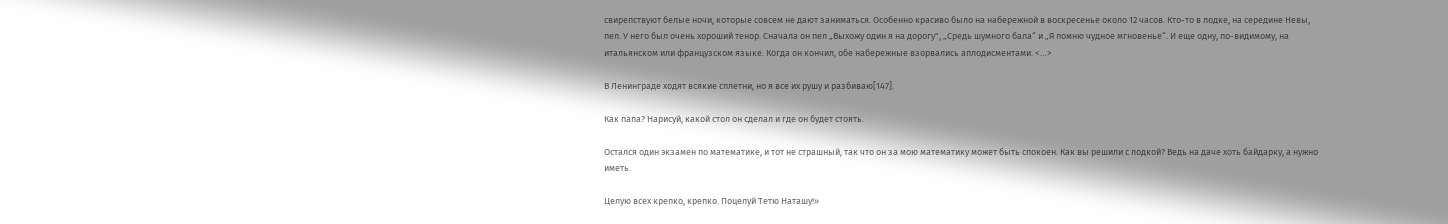свирепствуют белые ночи, которые совсем не дают заниматься. Особенно красиво было на набережной в воскресенье около 12 часов. Кто-то в лодке, на середине Невы, пел. У него был очень хороший тенор. Сначала он пел „Выхожу один я на дорогу", „Средь шумного бала“ и „Я помню чудное мгновенье“. И еще одну, по-видимому, на итальянском или французском языке. Когда он кончил, обе набережные взорвались аплодисментами. <…>

В Ленинграде ходят всякие сплетни, но я все их рушу и разбиваю[147].

Как папа? Нарисуй, какой стол он сделал и где он будет стоять.

Остался один экзамен по математике, и тот не страшный, так что он за мою математику может быть спокоен. Как вы решили с лодкой? Ведь на даче хоть байдарку, а нужно иметь.

Целую всех крепко, крепко. Поцелуй Тетю Наташу!»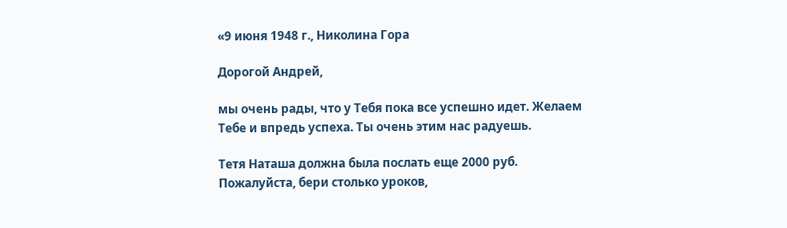«9 июня 1948 г., Николина Гора

Дорогой Андрей,

мы очень рады, что у Тебя пока все успешно идет. Желаем Тебе и впредь успеха. Ты очень этим нас радуешь.

Тетя Наташа должна была послать еще 2000 руб. Пожалуйста, бери столько уроков,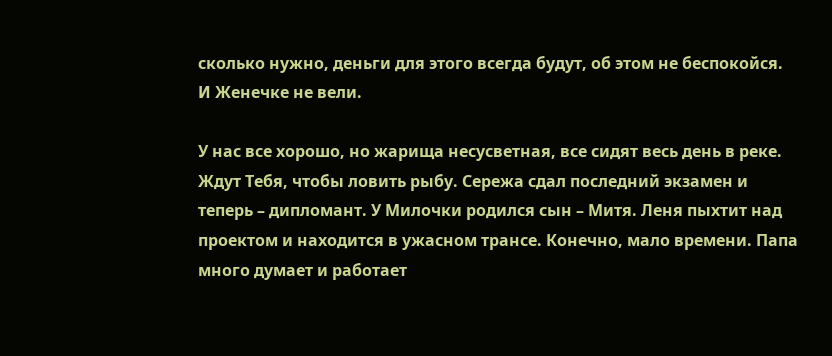сколько нужно, деньги для этого всегда будут, об этом не беспокойся. И Женечке не вели.

У нас все хорошо, но жарища несусветная, все сидят весь день в реке. Ждут Тебя, чтобы ловить рыбу. Сережа сдал последний экзамен и теперь – дипломант. У Милочки родился сын – Митя. Леня пыхтит над проектом и находится в ужасном трансе. Конечно, мало времени. Папа много думает и работает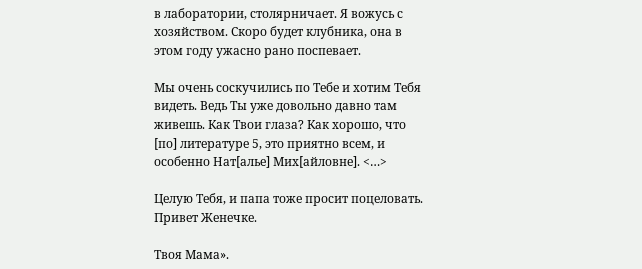в лаборатории, столярничает. Я вожусь с хозяйством. Скоро будет клубника, она в этом году ужасно рано поспевает.

Мы очень соскучились по Тебе и хотим Тебя видеть. Ведь Ты уже довольно давно там живешь. Как Твои глаза? Как хорошо, что [по] литературе 5, это приятно всем, и особенно Нат[алье] Мих[айловне]. <…>

Целую Тебя, и папа тоже просит поцеловать. Привет Женечке.

Твоя Мама».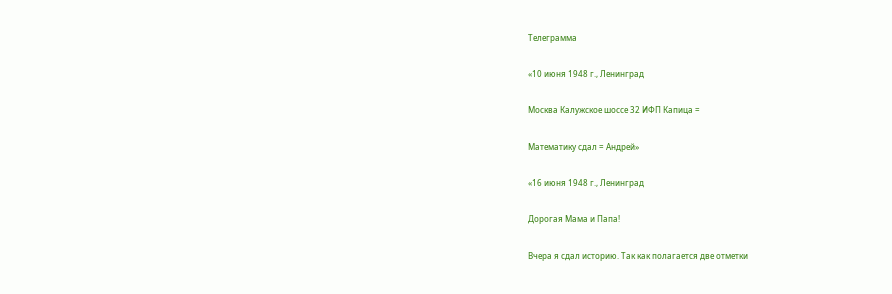Телеграмма

«10 июня 1948 г., Ленинград

Москва Калужское шоссе 32 ИФП Капица =

Математику сдал = Андрей»

«16 июня 1948 г., Ленинград

Дорогая Мама и Папа!

Вчера я сдал историю. Так как полагается две отметки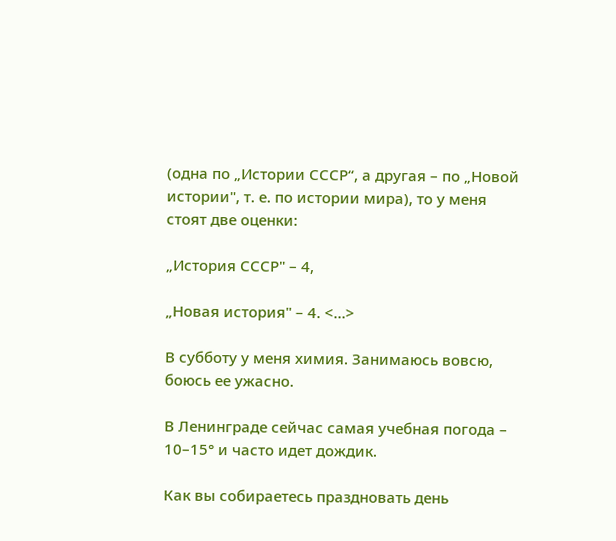(одна по „Истории СССР“, а другая – по „Новой истории", т. е. по истории мира), то у меня стоят две оценки:

„История СССР" – 4,

„Новая история" – 4. <…>

В субботу у меня химия. Занимаюсь вовсю, боюсь ее ужасно.

В Ленинграде сейчас самая учебная погода – 10–15° и часто идет дождик.

Как вы собираетесь праздновать день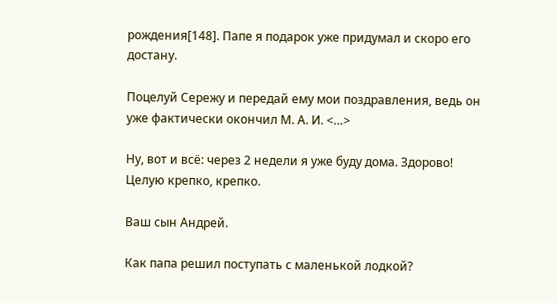рождения[148]. Папе я подарок уже придумал и скоро его достану.

Поцелуй Сережу и передай ему мои поздравления, ведь он уже фактически окончил М. А. И. <…>

Ну, вот и всё: через 2 недели я уже буду дома. Здорово! Целую крепко, крепко.

Ваш сын Андрей.

Как папа решил поступать с маленькой лодкой?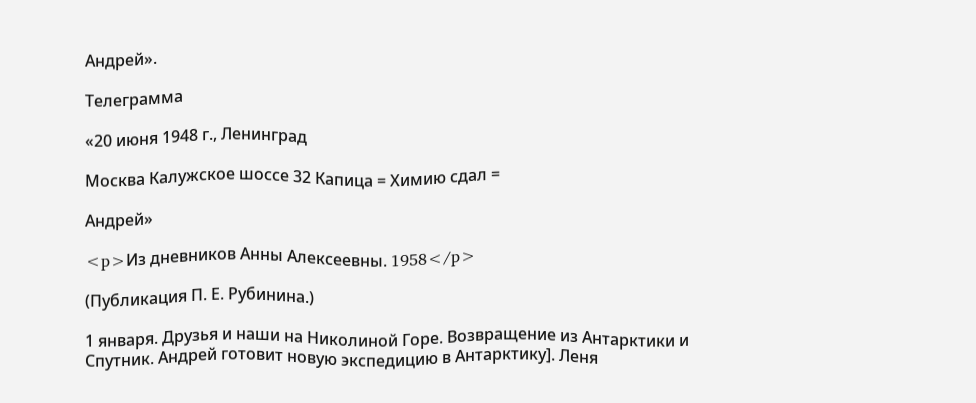Андрей».

Телеграмма

«20 июня 1948 г., Ленинград

Москва Калужское шоссе 32 Капица = Химию сдал =

Андрей»

<p>Из дневников Анны Алексеевны. 1958</p>

(Публикация П. Е. Рубинина.)

1 января. Друзья и наши на Николиной Горе. Возвращение из Антарктики и Спутник. Андрей готовит новую экспедицию в Антарктику]. Леня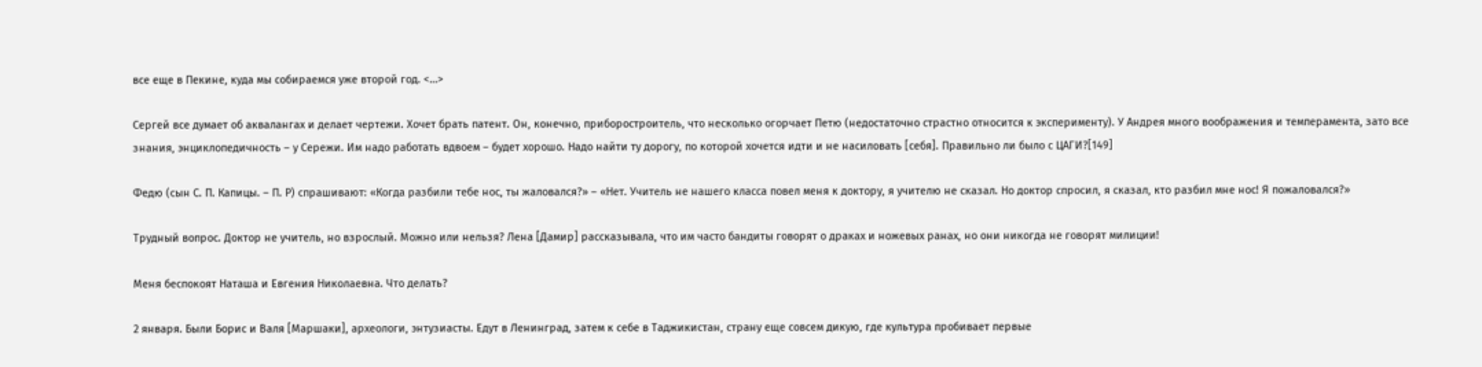все еще в Пекине, куда мы собираемся уже второй год. <…>

Сергей все думает об аквалангах и делает чертежи. Хочет брать патент. Он, конечно, приборостроитель, что несколько огорчает Петю (недостаточно страстно относится к эксперименту). У Андрея много воображения и темперамента, зато все знания, энциклопедичность – у Сережи. Им надо работать вдвоем – будет хорошо. Надо найти ту дорогу, по которой хочется идти и не насиловать [себя]. Правильно ли было с ЦАГИ?[149]

Федю (сын С. П. Капицы. – П. Р) спрашивают: «Когда разбили тебе нос, ты жаловался?» – «Нет. Учитель не нашего класса повел меня к доктору, я учителю не сказал. Но доктор спросил, я сказал, кто разбил мне нос! Я пожаловался?»

Трудный вопрос. Доктор не учитель, но взрослый. Можно или нельзя? Лена [Дамир] рассказывала, что им часто бандиты говорят о драках и ножевых ранах, но они никогда не говорят милиции!

Меня беспокоят Наташа и Евгения Николаевна. Что делать?

2 января. Были Борис и Валя [Маршаки], археологи, энтузиасты. Едут в Ленинград, затем к себе в Таджикистан, страну еще совсем дикую, где культура пробивает первые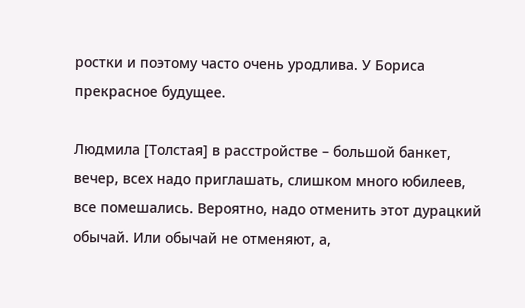ростки и поэтому часто очень уродлива. У Бориса прекрасное будущее.

Людмила [Толстая] в расстройстве – большой банкет, вечер, всех надо приглашать, слишком много юбилеев, все помешались. Вероятно, надо отменить этот дурацкий обычай. Или обычай не отменяют, а,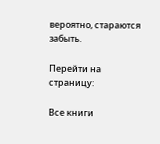вероятно, стараются забыть.

Перейти на страницу:

Все книги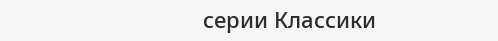серии Классики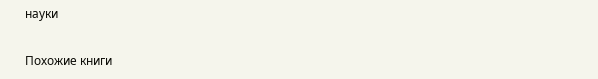науки

Похожие книги